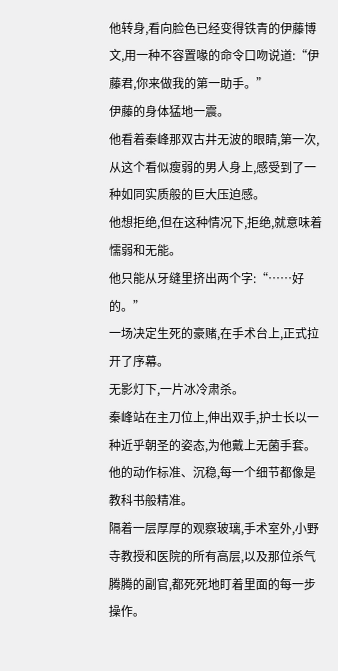他转身,看向脸色已经变得铁青的伊藤博文,用一种不容置喙的命令口吻说道:“伊藤君,你来做我的第一助手。”
伊藤的身体猛地一震。
他看着秦峰那双古井无波的眼睛,第一次,从这个看似瘦弱的男人身上,感受到了一种如同实质般的巨大压迫感。
他想拒绝,但在这种情况下,拒绝,就意味着懦弱和无能。
他只能从牙缝里挤出两个字:“……好的。”
一场决定生死的豪赌,在手术台上,正式拉开了序幕。
无影灯下,一片冰冷肃杀。
秦峰站在主刀位上,伸出双手,护士长以一种近乎朝圣的姿态,为他戴上无菌手套。
他的动作标准、沉稳,每一个细节都像是教科书般精准。
隔着一层厚厚的观察玻璃,手术室外,小野寺教授和医院的所有高层,以及那位杀气腾腾的副官,都死死地盯着里面的每一步操作。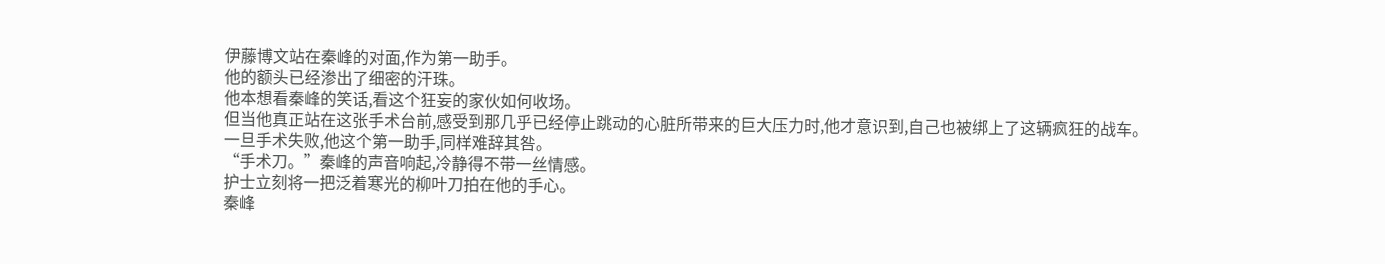伊藤博文站在秦峰的对面,作为第一助手。
他的额头已经渗出了细密的汗珠。
他本想看秦峰的笑话,看这个狂妄的家伙如何收场。
但当他真正站在这张手术台前,感受到那几乎已经停止跳动的心脏所带来的巨大压力时,他才意识到,自己也被绑上了这辆疯狂的战车。
一旦手术失败,他这个第一助手,同样难辞其咎。
“手术刀。”秦峰的声音响起,冷静得不带一丝情感。
护士立刻将一把泛着寒光的柳叶刀拍在他的手心。
秦峰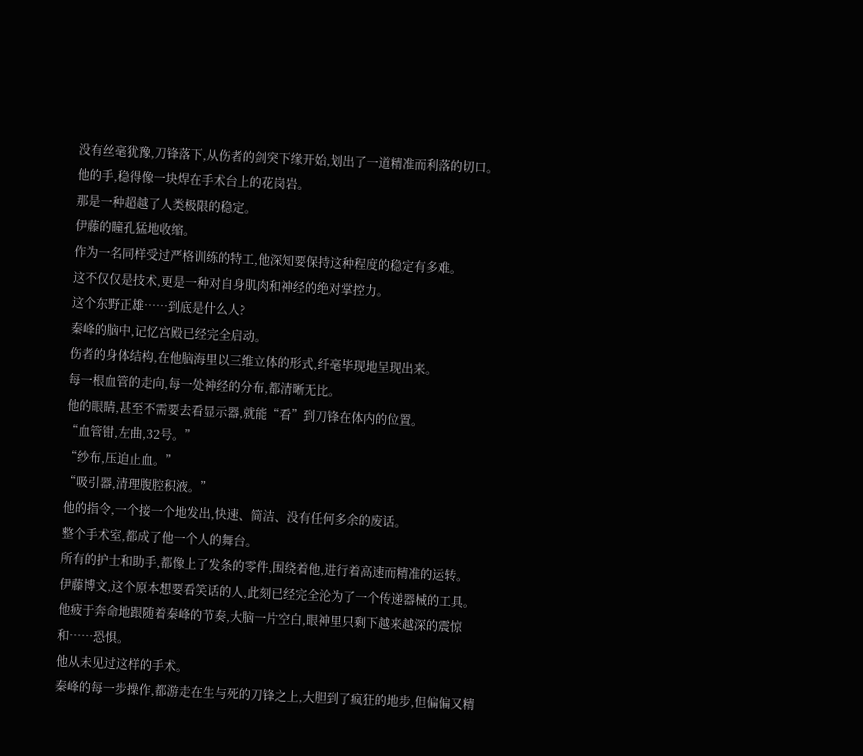没有丝毫犹豫,刀锋落下,从伤者的剑突下缘开始,划出了一道精准而利落的切口。
他的手,稳得像一块焊在手术台上的花岗岩。
那是一种超越了人类极限的稳定。
伊藤的瞳孔猛地收缩。
作为一名同样受过严格训练的特工,他深知要保持这种程度的稳定有多难。
这不仅仅是技术,更是一种对自身肌肉和神经的绝对掌控力。
这个东野正雄……到底是什么人?
秦峰的脑中,记忆宫殿已经完全启动。
伤者的身体结构,在他脑海里以三维立体的形式,纤毫毕现地呈现出来。
每一根血管的走向,每一处神经的分布,都清晰无比。
他的眼睛,甚至不需要去看显示器,就能“看”到刀锋在体内的位置。
“血管钳,左曲,32号。”
“纱布,压迫止血。”
“吸引器,清理腹腔积液。”
他的指令,一个接一个地发出,快速、简洁、没有任何多余的废话。
整个手术室,都成了他一个人的舞台。
所有的护士和助手,都像上了发条的零件,围绕着他,进行着高速而精准的运转。
伊藤博文,这个原本想要看笑话的人,此刻已经完全沦为了一个传递器械的工具。
他疲于奔命地跟随着秦峰的节奏,大脑一片空白,眼神里只剩下越来越深的震惊和……恐惧。
他从未见过这样的手术。
秦峰的每一步操作,都游走在生与死的刀锋之上,大胆到了疯狂的地步,但偏偏又精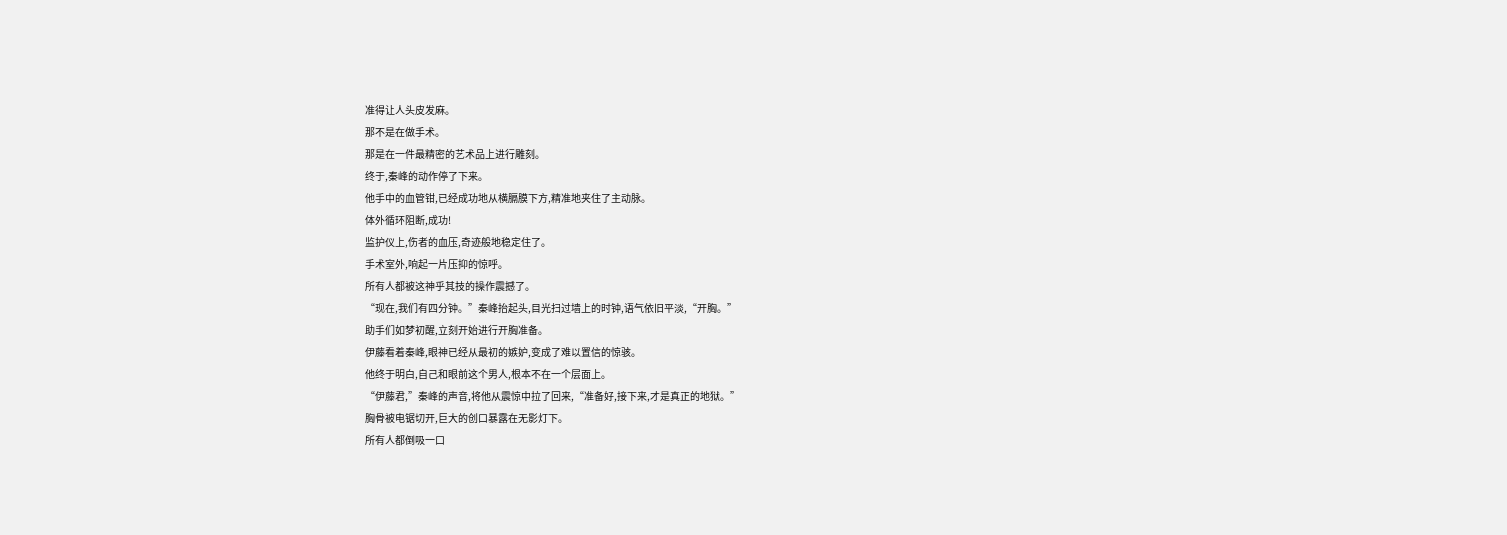准得让人头皮发麻。
那不是在做手术。
那是在一件最精密的艺术品上进行雕刻。
终于,秦峰的动作停了下来。
他手中的血管钳,已经成功地从横膈膜下方,精准地夹住了主动脉。
体外循环阻断,成功!
监护仪上,伤者的血压,奇迹般地稳定住了。
手术室外,响起一片压抑的惊呼。
所有人都被这神乎其技的操作震撼了。
“现在,我们有四分钟。”秦峰抬起头,目光扫过墙上的时钟,语气依旧平淡,“开胸。”
助手们如梦初醒,立刻开始进行开胸准备。
伊藤看着秦峰,眼神已经从最初的嫉妒,变成了难以置信的惊骇。
他终于明白,自己和眼前这个男人,根本不在一个层面上。
“伊藤君,”秦峰的声音,将他从震惊中拉了回来,“准备好,接下来,才是真正的地狱。”
胸骨被电锯切开,巨大的创口暴露在无影灯下。
所有人都倒吸一口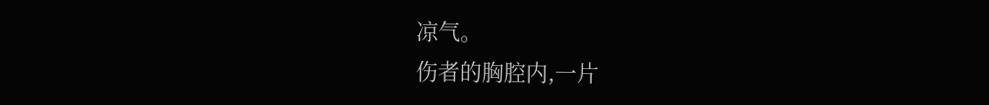凉气。
伤者的胸腔内,一片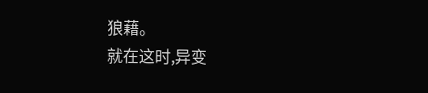狼藉。
就在这时,异变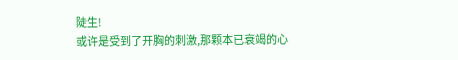陡生!
或许是受到了开胸的刺激,那颗本已衰竭的心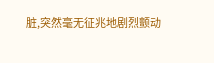脏,突然毫无征兆地剧烈颤动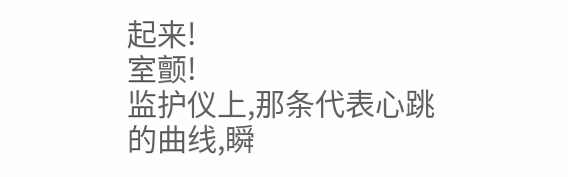起来!
室颤!
监护仪上,那条代表心跳的曲线,瞬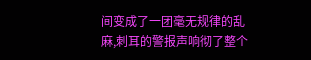间变成了一团毫无规律的乱麻,刺耳的警报声响彻了整个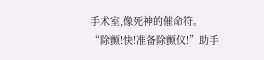手术室,像死神的催命符。
“除颤!快!准备除颤仪!”助手